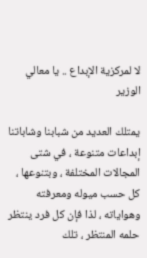لا لمركزية الإبداع .. يا معالي الوزير

يمتلك العديد من شبابنا وشاباتنا إبداعات متنوعة ، في شتى المجالات المختلفة ، وبتنوعها ، كل حسب ميوله ومعرفته وهواياته ، لذا فإن كل فرد ينتظر حلمه المنتظر ، تلك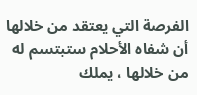الفرصة التي يعتقد من خلالها أن شفاه الأحلام ستبتسم له من خلالها ، يملك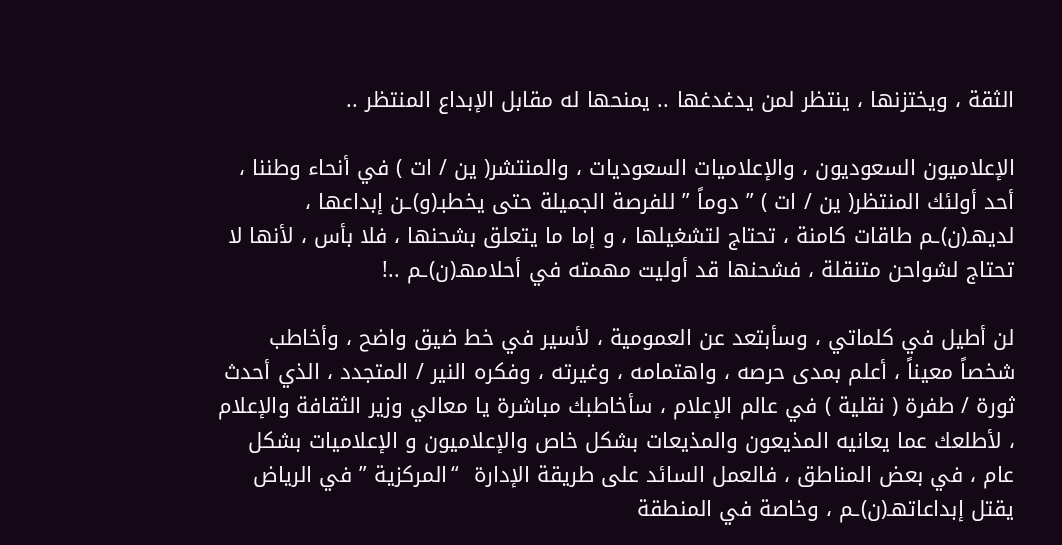الثقة ، ويختزنها ، ينتظر لمن يدغدغها .. يمنحها له مقابل الإبداع المنتظر ..

الإعلاميون السعوديون ، والإعلاميات السعوديات ، والمنتشر( ين / ات ) في أنحاء وطننا ، أحد أولئك المنتظر( ين / ات ) ” دوماً ” للفرصة الجميلة حتى يخطبـ(و)ـن إبداعها ، لديهـ(ن)ـم طاقات كامنة ، تحتاج لتشغيلها ، و إما ما يتعلق بشحنها ، فلا بأس ، لأنها لا تحتاج لشواحن متنقلة ، فشحنها قد أوليت مهمته في أحلامهـ(ن)ـم ..!

لن أطيل في كلماتي ، وسأبتعد عن العمومية ، لأسير في خط ضيق واضح ، وأخاطب شخصاً معيناً ، أعلم بمدى حرصه ، واهتمامه ، وغيرته ، وفكره النير / المتجدد ، الذي أحدث ثورة / طفرة ( نقلية ) في عالم الإعلام ، سأخاطبك مباشرة يا معالي وزير الثقافة والإعلام ، لأطلعك عما يعانيه المذيعون والمذيعات بشكل خاص والإعلاميون و الإعلاميات بشكل عام ، في بعض المناطق ، فالعمل السائد على طريقة الإدارة  “المركزية ” في الرياض يقتل إبداعاتهـ(ن)ـم ، وخاصة في المنطقة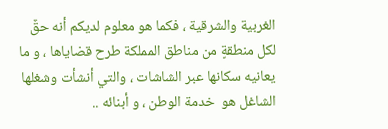الغربية والشرقية ، فكما هو معلوم لديكم أنه حقٌ لكل منطقةٍ من مناطق المملكة طرح قضاياها ، و ما يعانيه سكانها عبر الشاشات ، والتي أنشأت وشغلها الشاغل هو  خدمة الوطن ، و أبنائه ..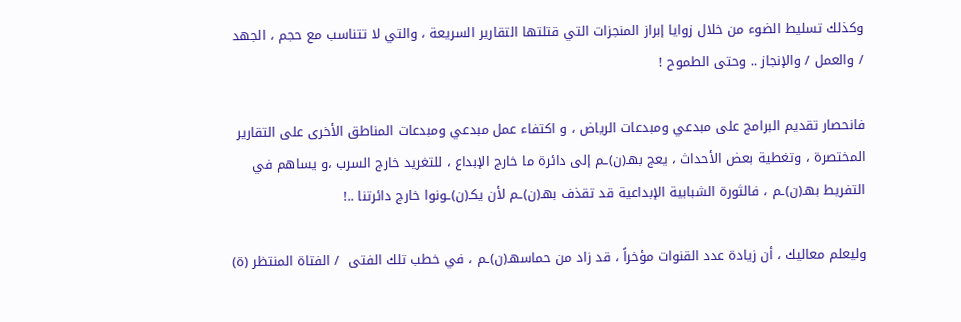وكذلك تسليط الضوء من خلال زوايا إبراز المنجزات التي قتلتها التقارير السريعة ، والتي لا تتناسب مع حجم ، الجهد / والعمل / والإنجاز .. وحتى الطموح !

فانحصار تقديم البرامج على مبدعي ومبدعات الرياض ، و اكتفاء عمل مبدعي ومبدعات المناطق الأخرى على التقارير المختصرة ، وتغطية بعض الأحداث ، يعج بهـ(ن)ـم إلى دائرة ما خارج الإبداع ، للتغريد خارج السرب ،و يساهم في التفريط بهـ(ن)ـم ، فالثورة الشبابية الإبداعية قد تقذف بهـ(ن)ـم لأن يكـ(ن)ـونوا خارج دائرتنا ..!

وليعلم معاليك ، أن زيادة عدد القنوات مؤخراً ، قد زاد من حماسهـ(ن)ـم ، في خطب تلك الفتى  / الفتاة المنتظر (ة)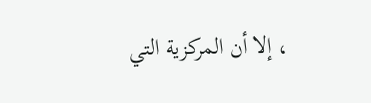، إلا أن المركزية التي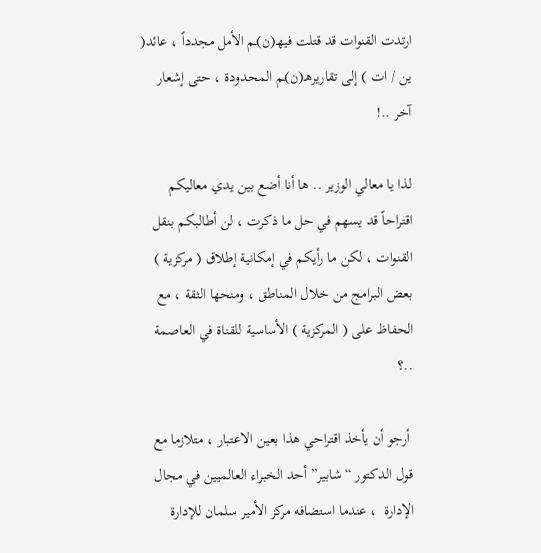ارتدت القنوات قد قتلت فيهـ(ن)ـم الأمل مجدداً ، عائد( ين / ات ) إلى تقاريرهـ(ن)ـم المحدودة ، حتى إشعار آخر ..!

لذا يا معالي الوزير .. ها أنا أضع بين يدي معاليكم اقتراحاً قد يسهم في حل ما ذكرت ، لن أطالبكم بنقل القنوات ، لكن ما رأيكم في إمكانية إطلاق ( مركزية ) بعض البرامج من خلال المناطق ، ومنحها الثقة ، مع الحفاظ على ( المركزية ) الأساسية للقناة في العاصمة ..؟

 أرجو أن يأخذ اقتراحي هذا بعين الاعتبار ، متلازما مع قول الدكتور “شابير” أحد الخبراء العالميين في مجال الإدارة  ، عندما استضافه مركز الأمير سلمان للإدارة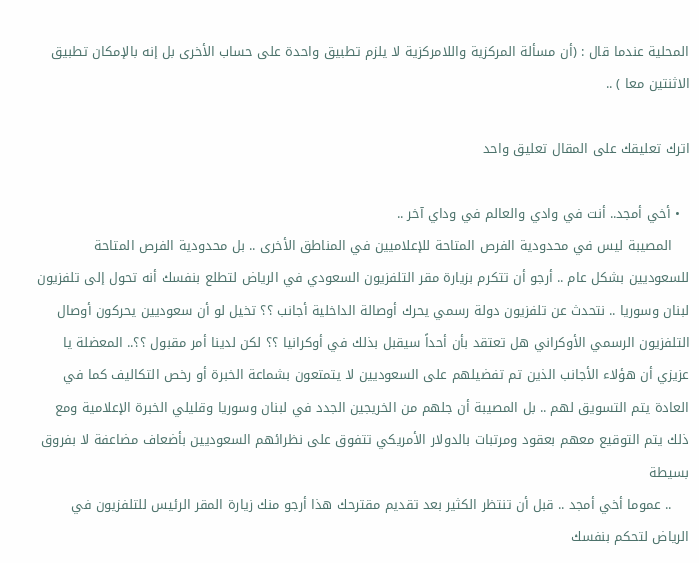المحلية عندما قال : (أن مسألة المركزية واللامركزية لا يلزم تطبيق واحدة على حساب الأخرى بل إنه بالإمكان تطبيق الاثنتين معا ) ..

اترك تعليقك على المقال تعليق واحد

  • أخي أمجد.. أنت في وادي والعالم في وداي آخر ..
    المصيبة ليس في محدودية الفرص المتاحة للإعلاميين في المناطق الأخرى .. بل محدودية الفرص المتاحة للسعوديين بشكل عام .. أرجو أن تتكرم بزيارة مقر التلفزيون السعودي في الرياض لتطلع بنفسك أنه تحول إلى تلفزيون لبنان وسوريا .. نتحدث عن تلفزيون دولة رسمي يحرك أوصالة الداخلية أجانب ؟؟ تخيل لو أن سعوديين يحركون أوصال التلفزيون الرسمي الأوكراني هل تعتقد بأن أحداً سيقبل بذلك في أوكرانيا ؟؟ لكن لدينا أمر مقبول ؟؟.. المعضلة يا عزيزي أن هؤلاء الأجانب الذين تم تفضيلهم على السعوديين لا يتمتعون بشماعة الخبرة أو رخص التكاليف كما في العادة يتم التسويق لهم .. بل المصيبة أن جلهم من الخريجين الجدد في لبنان وسوريا وقليلي الخبرة الإعلامية ومع ذلك يتم التوقيع معهم بعقود ومرتبات بالدولار الأمريكي تتفوق على نظرائهم السعوديين بأضعاف مضاعفة لا بفروق بسيطة
    .. عموما أخي أمجد .. قبل أن تنتظر الكثير بعد تقديم مقترحك هذا أرجو منك زيارة المقر الرئيس للتلفزيون في الرياض لتحكم بنفسك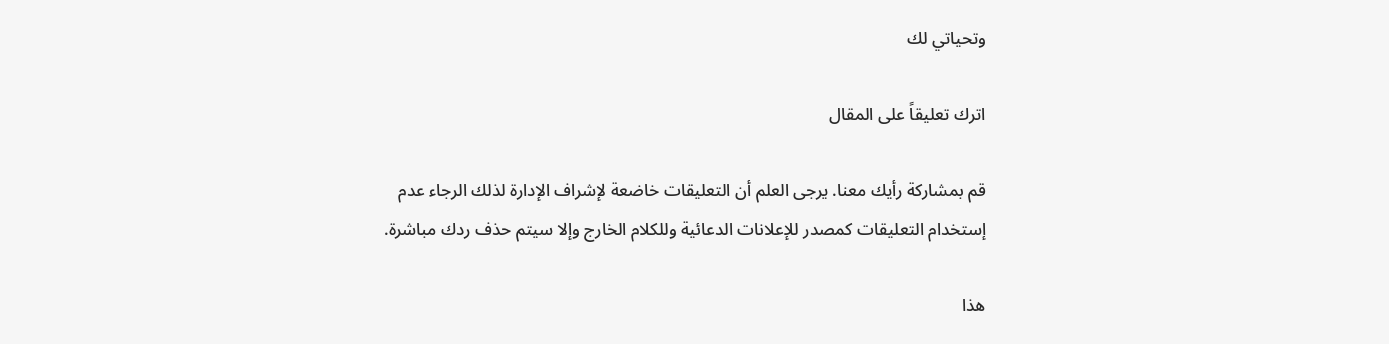وتحياتي لك

اترك تعليقاً على المقال

قم بمشاركة رأيك معنا. يرجى العلم أن التعليقات خاضعة لإشراف الإدارة لذلك الرجاء عدم إستخدام التعليقات كمصدر للإعلانات الدعائية وللكلام الخارج وإلا سيتم حذف ردك مباشرة.

هذا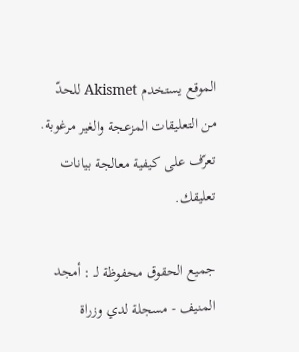الموقع يستخدم Akismet للحدّ من التعليقات المزعجة والغير مرغوبة. تعرّف على كيفية معالجة بيانات تعليقك.

جميع الحقوق محفوظة لـ : أمجد المنيف - مسجلة لدي وزراة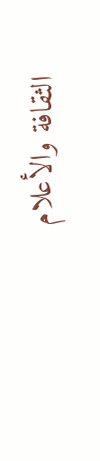الثقافة والأعلام